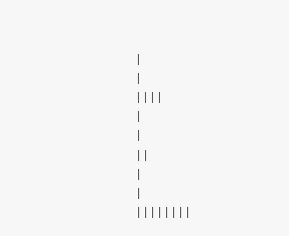|
|
||||
|
|
||
|
|
||||||||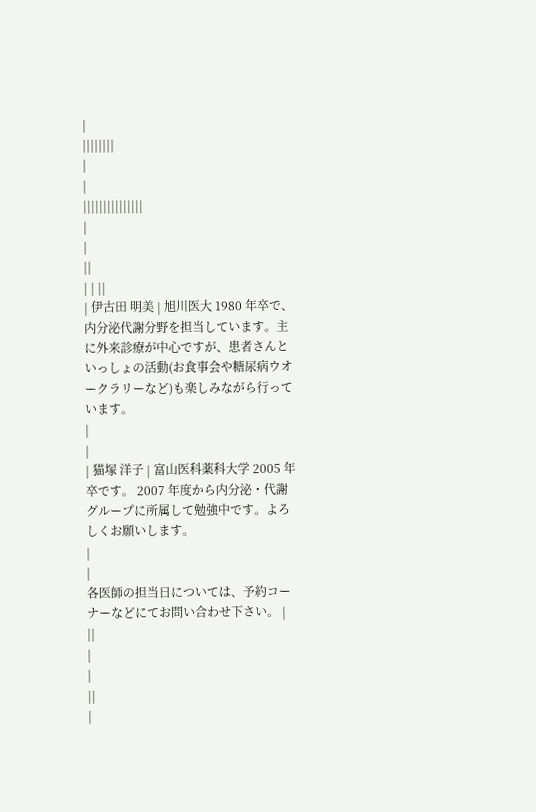|
||||||||
|
|
|||||||||||||||
|
|
||
| | ||
| 伊古田 明美 | 旭川医大 1980 年卒で、内分泌代謝分野を担当しています。主に外来診療が中心ですが、患者さんといっしょの活動(お食事会や糖尿病ウオークラリーなど)も楽しみながら行っています。
|
|
| 猫塚 洋子 | 富山医科薬科大学 2005 年卒です。 2007 年度から内分泌・代謝グループに所属して勉強中です。よろしくお願いします。
|
|
各医師の担当日については、予約コーナーなどにてお問い合わせ下さい。 |
||
|
|
||
|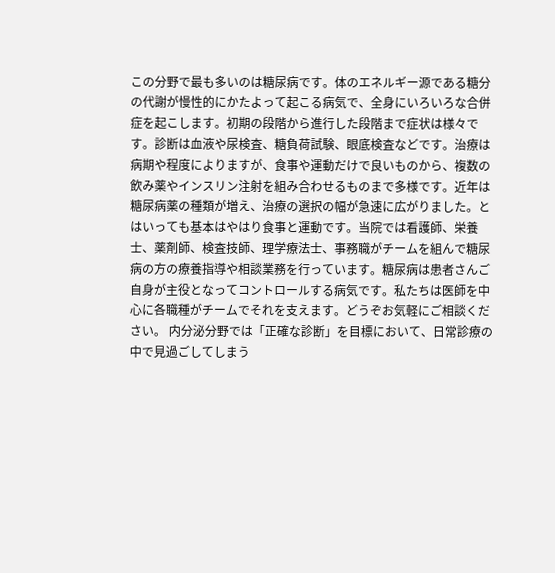この分野で最も多いのは糖尿病です。体のエネルギー源である糖分の代謝が慢性的にかたよって起こる病気で、全身にいろいろな合併症を起こします。初期の段階から進行した段階まで症状は様々です。診断は血液や尿検査、糖負荷試験、眼底検査などです。治療は病期や程度によりますが、食事や運動だけで良いものから、複数の飲み薬やインスリン注射を組み合わせるものまで多様です。近年は糖尿病薬の種類が増え、治療の選択の幅が急速に広がりました。とはいっても基本はやはり食事と運動です。当院では看護師、栄養士、薬剤師、検査技師、理学療法士、事務職がチームを組んで糖尿病の方の療養指導や相談業務を行っています。糖尿病は患者さんご自身が主役となってコントロールする病気です。私たちは医師を中心に各職種がチームでそれを支えます。どうぞお気軽にご相談ください。 内分泌分野では「正確な診断」を目標において、日常診療の中で見過ごしてしまう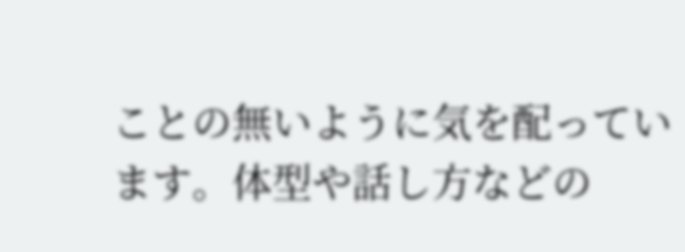ことの無いように気を配っています。体型や話し方などの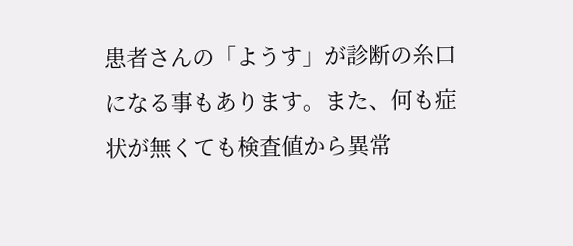患者さんの「ようす」が診断の糸口になる事もあります。また、何も症状が無くても検査値から異常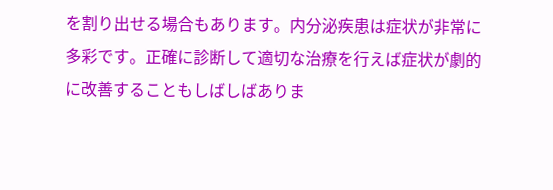を割り出せる場合もあります。内分泌疾患は症状が非常に多彩です。正確に診断して適切な治療を行えば症状が劇的に改善することもしばしばありま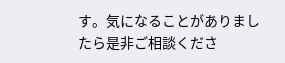す。気になることがありましたら是非ご相談くださ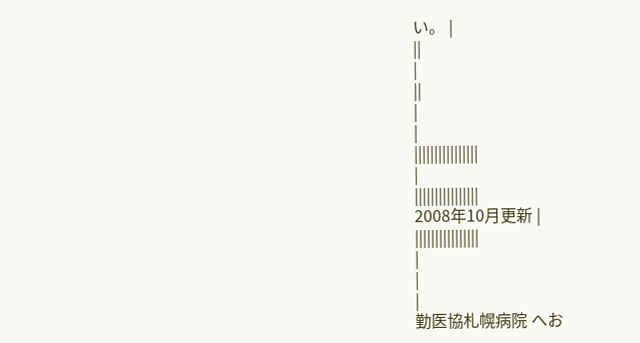い。 |
||
|
||
|
|
||||||||||||||||
|
||||||||||||||||
2008年10月更新 |
||||||||||||||||
|
|
|
勤医協札幌病院 へお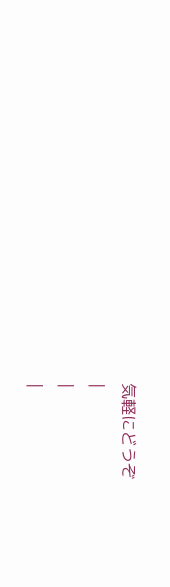気軽にどうぞ
|
|
|